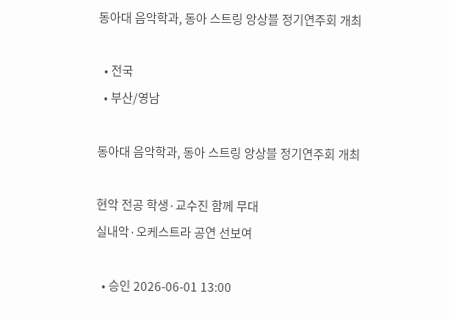동아대 음악학과, 동아 스트링 앙상블 정기연주회 개최

  • 전국
  • 부산/영남

동아대 음악학과, 동아 스트링 앙상블 정기연주회 개최

현악 전공 학생·교수진 함께 무대
실내악·오케스트라 공연 선보여

  • 승인 2026-06-01 13:00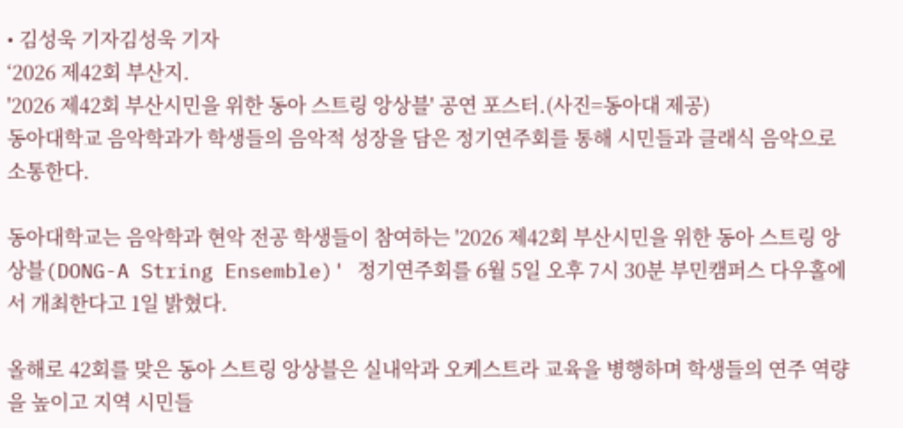• 김성욱 기자김성욱 기자
‘2026 제42회 부산지.
'2026 제42회 부산시민을 위한 동아 스트링 앙상블' 공연 포스터.(사진=동아대 제공)
동아대학교 음악학과가 학생들의 음악적 성장을 담은 정기연주회를 통해 시민들과 클래식 음악으로 소통한다.

동아대학교는 음악학과 현악 전공 학생들이 참여하는 '2026 제42회 부산시민을 위한 동아 스트링 앙상블(DONG-A String Ensemble)' 정기연주회를 6월 5일 오후 7시 30분 부민캠퍼스 다우홀에서 개최한다고 1일 밝혔다.

올해로 42회를 맞은 동아 스트링 앙상블은 실내악과 오케스트라 교육을 병행하며 학생들의 연주 역량을 높이고 지역 시민들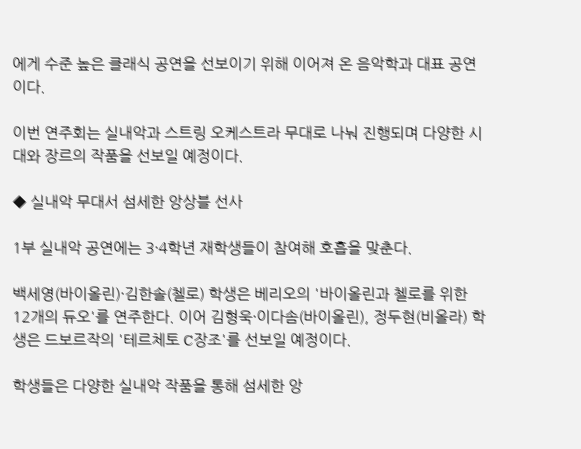에게 수준 높은 클래식 공연을 선보이기 위해 이어져 온 음악학과 대표 공연이다.

이번 연주회는 실내악과 스트링 오케스트라 무대로 나눠 진행되며 다양한 시대와 장르의 작품을 선보일 예정이다.

◆ 실내악 무대서 섬세한 앙상블 선사

1부 실내악 공연에는 3·4학년 재학생들이 참여해 호흡을 맞춘다.

백세영(바이올린)·김한솔(첼로) 학생은 베리오의 '바이올린과 첼로를 위한 12개의 듀오'를 연주한다. 이어 김형욱·이다솜(바이올린), 정두현(비올라) 학생은 드보르작의 '테르체토 C장조'를 선보일 예정이다.

학생들은 다양한 실내악 작품을 통해 섬세한 앙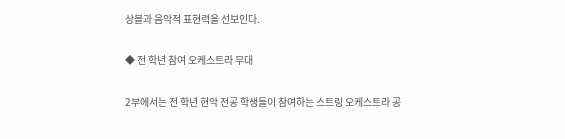상블과 음악적 표현력을 선보인다.

◆ 전 학년 참여 오케스트라 무대

2부에서는 전 학년 현악 전공 학생들이 참여하는 스트링 오케스트라 공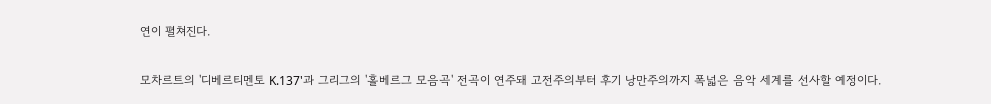연이 펼쳐진다.

모차르트의 '디베르티멘토 K.137'과 그리그의 '홀베르그 모음곡' 전곡이 연주돼 고전주의부터 후기 낭만주의까지 폭넓은 음악 세계를 선사할 예정이다.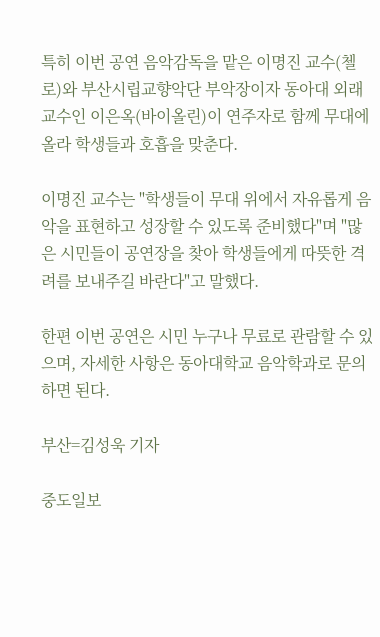특히 이번 공연 음악감독을 맡은 이명진 교수(첼로)와 부산시립교향악단 부악장이자 동아대 외래교수인 이은옥(바이올린)이 연주자로 함께 무대에 올라 학생들과 호흡을 맞춘다.

이명진 교수는 "학생들이 무대 위에서 자유롭게 음악을 표현하고 성장할 수 있도록 준비했다"며 "많은 시민들이 공연장을 찾아 학생들에게 따뜻한 격려를 보내주길 바란다"고 말했다.

한편 이번 공연은 시민 누구나 무료로 관람할 수 있으며, 자세한 사항은 동아대학교 음악학과로 문의하면 된다.

부산=김성욱 기자

중도일보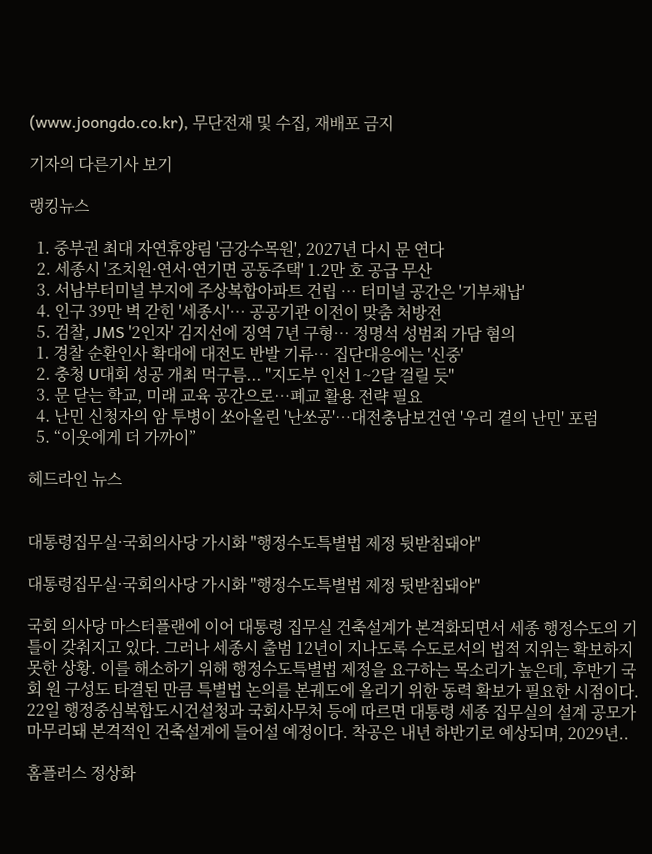(www.joongdo.co.kr), 무단전재 및 수집, 재배포 금지

기자의 다른기사 보기

랭킹뉴스

  1. 중부권 최대 자연휴양림 '금강수목원', 2027년 다시 문 연다
  2. 세종시 '조치원·연서·연기면 공동주택' 1.2만 호 공급 무산
  3. 서남부터미널 부지에 주상복합아파트 건립 … 터미널 공간은 '기부채납'
  4. 인구 39만 벽 갇힌 '세종시'… 공공기관 이전이 맞춤 처방전
  5. 검찰, JMS '2인자' 김지선에 징역 7년 구형… 정명석 성범죄 가담 혐의
  1. 경찰 순환인사 확대에 대전도 반발 기류… 집단대응에는 '신중'
  2. 충청 U대회 성공 개최 먹구름... "지도부 인선 1~2달 걸릴 듯"
  3. 문 닫는 학교, 미래 교육 공간으로…폐교 활용 전략 필요
  4. 난민 신청자의 암 투병이 쏘아올린 '난쏘공'…대전충남보건연 '우리 곁의 난민' 포럼
  5. “이웃에게 더 가까이”

헤드라인 뉴스


대통령집무실·국회의사당 가시화 "행정수도특별법 제정 뒷받침돼야"

대통령집무실·국회의사당 가시화 "행정수도특별법 제정 뒷받침돼야"

국회 의사당 마스터플랜에 이어 대통령 집무실 건축설계가 본격화되면서 세종 행정수도의 기틀이 갖춰지고 있다. 그러나 세종시 출범 12년이 지나도록 수도로서의 법적 지위는 확보하지 못한 상황. 이를 해소하기 위해 행정수도특별법 제정을 요구하는 목소리가 높은데, 후반기 국회 원 구성도 타결된 만큼 특별법 논의를 본궤도에 올리기 위한 동력 확보가 필요한 시점이다. 22일 행정중심복합도시건설청과 국회사무처 등에 따르면 대통령 세종 집무실의 설계 공모가 마무리돼 본격적인 건축설계에 들어설 예정이다. 착공은 내년 하반기로 예상되며, 2029년..

홈플러스 정상화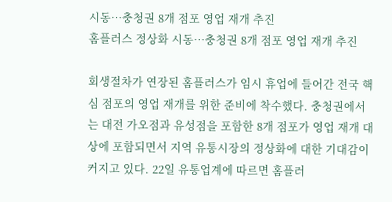시동…충청권 8개 점포 영업 재개 추진
홈플러스 정상화 시동…충청권 8개 점포 영업 재개 추진

회생절차가 연장된 홈플러스가 임시 휴업에 들어간 전국 핵심 점포의 영업 재개를 위한 준비에 착수했다. 충청권에서는 대전 가오점과 유성점을 포함한 8개 점포가 영업 재개 대상에 포함되면서 지역 유통시장의 정상화에 대한 기대감이 커지고 있다. 22일 유통업계에 따르면 홈플러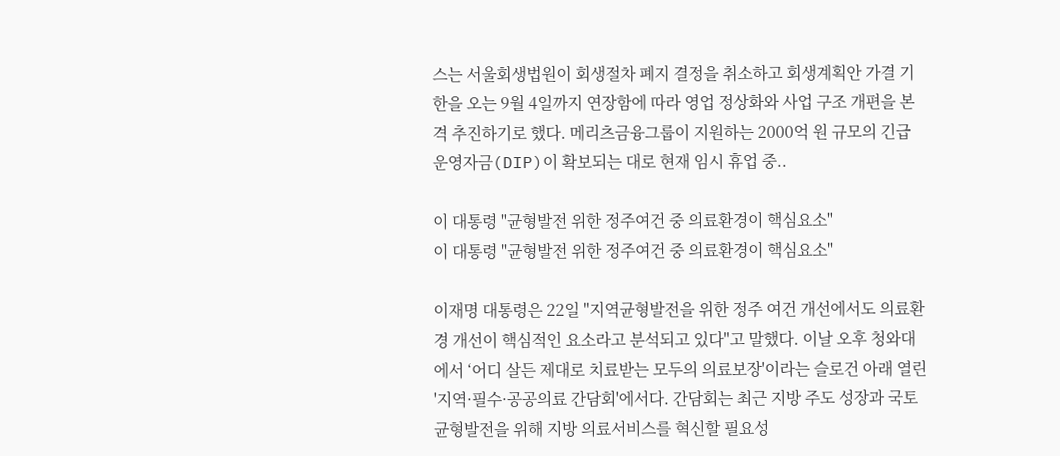스는 서울회생법원이 회생절차 폐지 결정을 취소하고 회생계획안 가결 기한을 오는 9월 4일까지 연장함에 따라 영업 정상화와 사업 구조 개편을 본격 추진하기로 했다. 메리츠금융그룹이 지원하는 2000억 원 규모의 긴급 운영자금(DIP)이 확보되는 대로 현재 임시 휴업 중..

이 대통령 "균형발전 위한 정주여건 중 의료환경이 핵심요소"
이 대통령 "균형발전 위한 정주여건 중 의료환경이 핵심요소"

이재명 대통령은 22일 "지역균형발전을 위한 정주 여건 개선에서도 의료환경 개선이 핵심적인 요소라고 분석되고 있다"고 말했다. 이날 오후 청와대에서 ‘어디 살든 제대로 치료받는 모두의 의료보장'이라는 슬로건 아래 열린 '지역·필수·공공의료 간담회'에서다. 간담회는 최근 지방 주도 성장과 국토균형발전을 위해 지방 의료서비스를 혁신할 필요성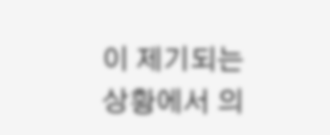이 제기되는 상황에서 의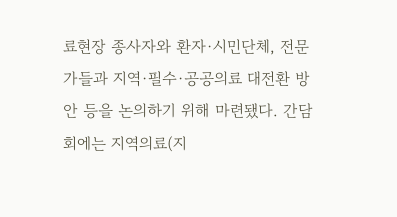료현장 종사자와 환자·시민단체, 전문가들과 지역·필수·공공의료 대전환 방안 등을 논의하기 위해 마련됐다. 간담회에는 지역의료(지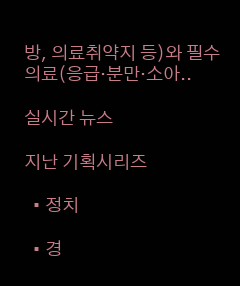방, 의료취약지 등)와 필수의료(응급·분만·소아..

실시간 뉴스

지난 기획시리즈

  • 정치

  • 경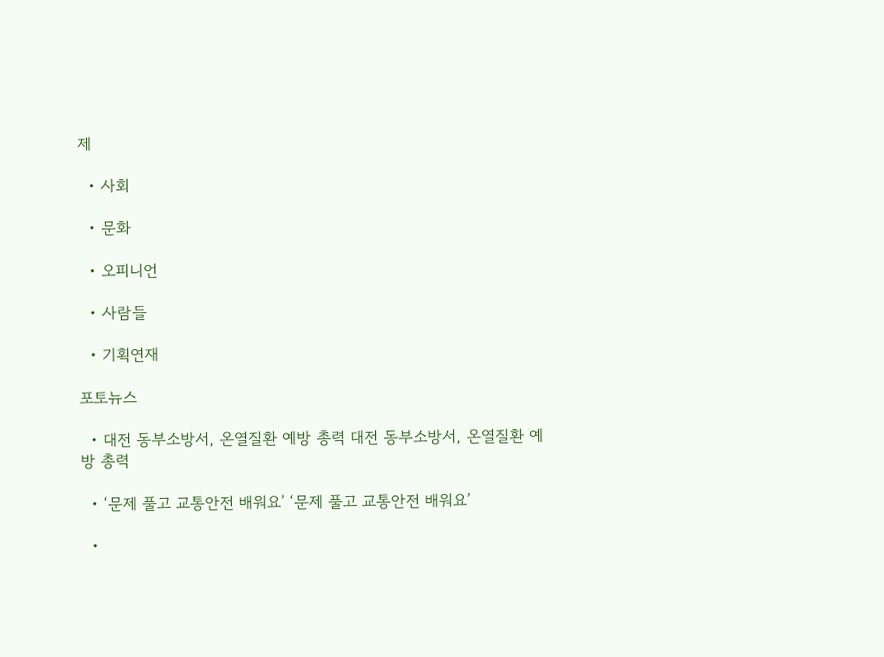제

  • 사회

  • 문화

  • 오피니언

  • 사람들

  • 기획연재

포토뉴스

  • 대전 동부소방서, 온열질환 예방 총력 대전 동부소방서, 온열질환 예방 총력

  • ‘문제 풀고 교통안전 배워요’ ‘문제 풀고 교통안전 배워요’

  •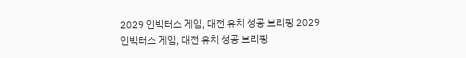2029 인빅터스 게임, 대전 유치 성공 브리핑 2029 인빅터스 게임, 대전 유치 성공 브리핑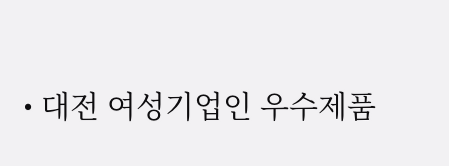• 대전 여성기업인 우수제품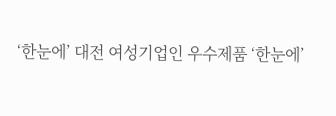‘한눈에’ 대전 여성기업인 우수제품 ‘한눈에’